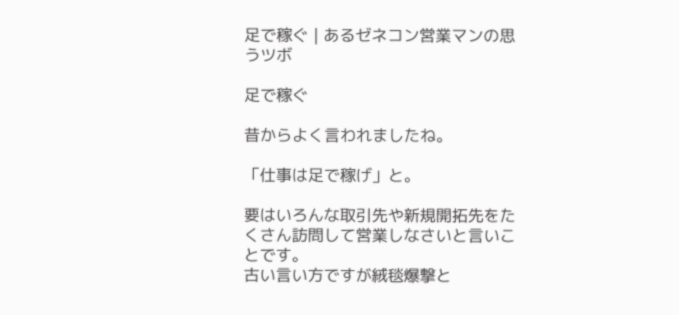足で稼ぐ | あるゼネコン営業マンの思うツボ

足で稼ぐ

昔からよく言われましたね。

「仕事は足で稼げ」と。

要はいろんな取引先や新規開拓先をたくさん訪問して営業しなさいと言いことです。
古い言い方ですが絨毯爆撃と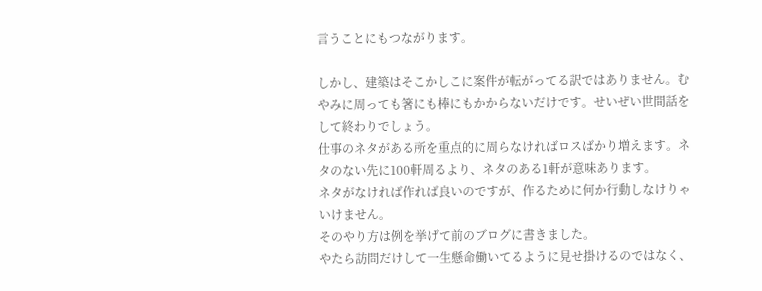言うことにもつながります。

しかし、建築はそこかしこに案件が転がってる訳ではありません。むやみに周っても箸にも棒にもかからないだけです。せいぜい世間話をして終わりでしょう。
仕事のネタがある所を重点的に周らなければロスばかり増えます。ネタのない先に100軒周るより、ネタのある1軒が意味あります。
ネタがなければ作れば良いのですが、作るために何か行動しなけりゃいけません。
そのやり方は例を挙げて前のブログに書きました。
やたら訪問だけして一生懸命働いてるように見せ掛けるのではなく、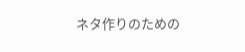ネタ作りのための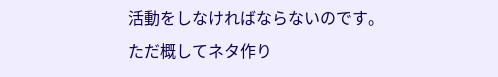活動をしなければならないのです。
ただ概してネタ作り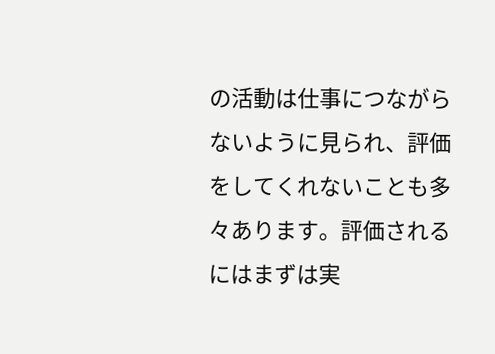の活動は仕事につながらないように見られ、評価をしてくれないことも多々あります。評価されるにはまずは実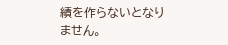績を作らないとなりません。